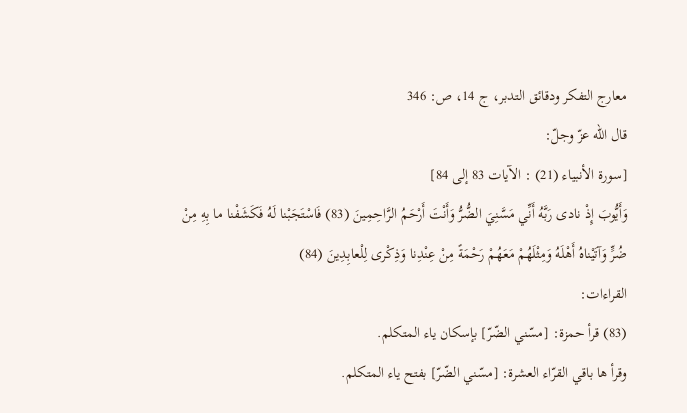معارج التفكر ودقائق التدبر، ج 14، ص: 346
قال اللّه عزّ وجلّ:
[سورة الأنبياء (21) : الآيات 83 إلى 84]
وَأَيُّوبَ إِذْ نادى رَبَّهُ أَنِّي مَسَّنِيَ الضُّرُّ وَأَنْتَ أَرْحَمُ الرَّاحِمِينَ (83) فَاسْتَجَبْنا لَهُ فَكَشَفْنا ما بِهِ مِنْ ضُرٍّ وَآتَيْناهُ أَهْلَهُ وَمِثْلَهُمْ مَعَهُمْ رَحْمَةً مِنْ عِنْدِنا وَذِكْرى لِلْعابِدِينَ (84)
القراءات:
(83) قرأ حمزة: [مسّني الضّرّ] بإسكان ياء المتكلم.
وقرأ ها باقي القرّاء العشرة: [مسّني الضّرّ] بفتح ياء المتكلم.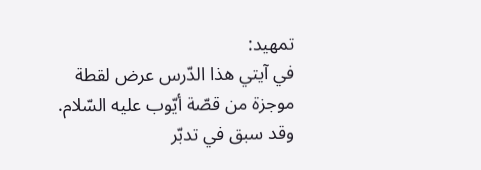تمهيد:
في آيتي هذا الدّرس عرض لقطة موجزة من قصّة أيّوب عليه السّلام.
وقد سبق في تدبّر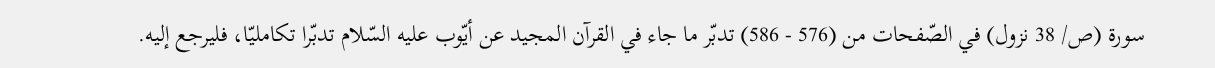سورة (ص/ 38 نزول) في الصّفحات من (576 - 586) تدبّر ما جاء في القرآن المجيد عن أيّوب عليه السّلام تدبّرا تكامليّا، فليرجع إليه.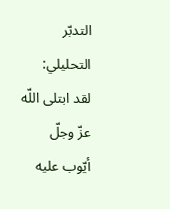التدبّر التحليلي:
لقد ابتلى اللّه عزّ وجلّ أيّوب عليه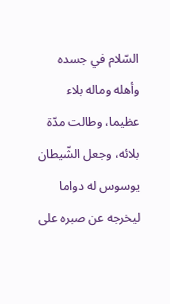السّلام في جسده وأهله وماله بلاء عظيما، وطالت مدّة بلائه، وجعل الشّيطان يوسوس له دواما ليخرجه عن صبره على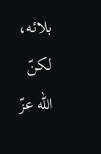بلائه، لكنّ اللّه عزّ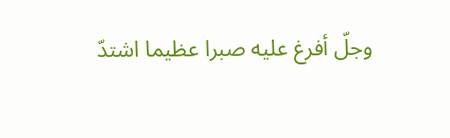وجلّ أفرغ عليه صبرا عظيما اشتدّ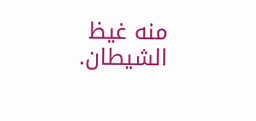منه غيظ الشيطان.